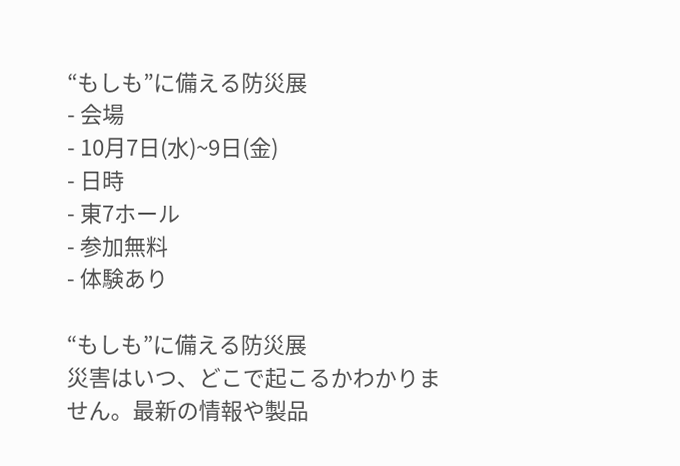“もしも”に備える防災展
- 会場
- 10月7日(水)~9日(金)
- 日時
- 東7ホール
- 参加無料
- 体験あり

“もしも”に備える防災展
災害はいつ、どこで起こるかわかりません。最新の情報や製品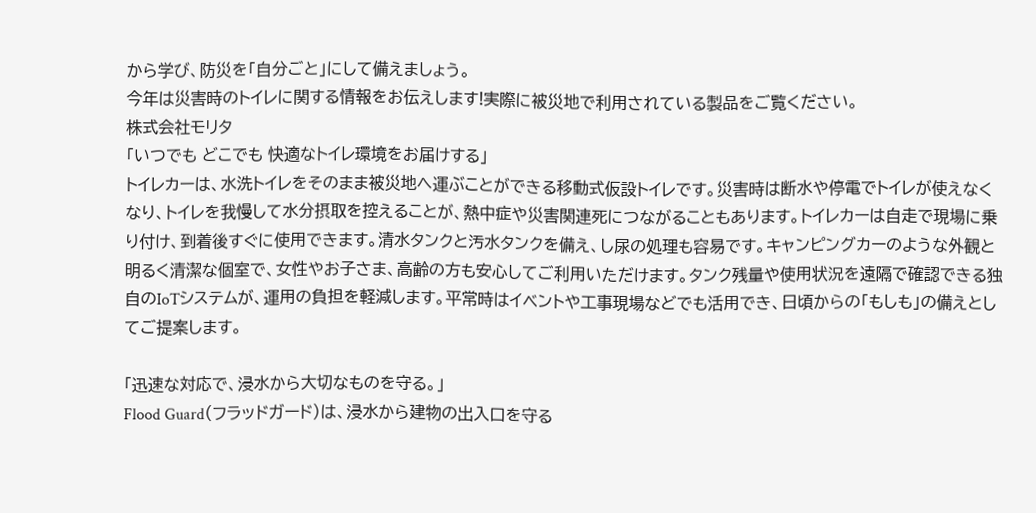から学び、防災を「自分ごと」にして備えましょう。
今年は災害時のトイレに関する情報をお伝えします!実際に被災地で利用されている製品をご覧ください。
株式会社モリタ
「いつでも どこでも 快適なトイレ環境をお届けする」
トイレカーは、水洗トイレをそのまま被災地へ運ぶことができる移動式仮設トイレです。災害時は断水や停電でトイレが使えなくなり、トイレを我慢して水分摂取を控えることが、熱中症や災害関連死につながることもあります。トイレカーは自走で現場に乗り付け、到着後すぐに使用できます。清水タンクと汚水タンクを備え、し尿の処理も容易です。キャンピングカーのような外観と明るく清潔な個室で、女性やお子さま、高齢の方も安心してご利用いただけます。タンク残量や使用状況を遠隔で確認できる独自のIoTシステムが、運用の負担を軽減します。平常時はイベントや工事現場などでも活用でき、日頃からの「もしも」の備えとしてご提案します。

「迅速な対応で、浸水から大切なものを守る。」
Flood Guard(フラッドガード)は、浸水から建物の出入口を守る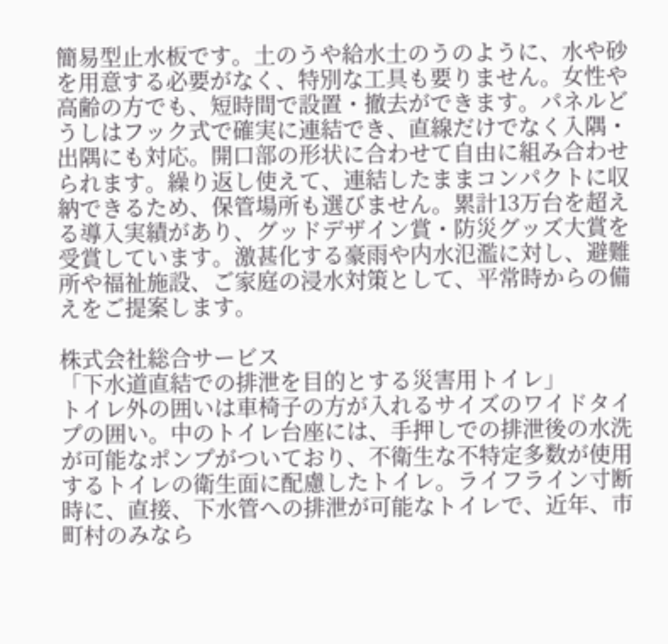簡易型止水板です。土のうや給水土のうのように、水や砂を用意する必要がなく、特別な工具も要りません。女性や高齢の方でも、短時間で設置・撤去ができます。パネルどうしはフック式で確実に連結でき、直線だけでなく入隅・出隅にも対応。開口部の形状に合わせて自由に組み合わせられます。繰り返し使えて、連結したままコンパクトに収納できるため、保管場所も選びません。累計13万台を超える導入実績があり、グッドデザイン賞・防災グッズ大賞を受賞しています。激甚化する豪雨や内水氾濫に対し、避難所や福祉施設、ご家庭の浸水対策として、平常時からの備えをご提案します。

株式会社総合サービス
「下水道直結での排泄を目的とする災害用トイレ」
トイレ外の囲いは車椅子の方が入れるサイズのワイドタイプの囲い。中のトイレ台座には、手押しでの排泄後の水洗が可能なポンプがついており、不衛生な不特定多数が使用するトイレの衛生面に配慮したトイレ。ライフライン寸断時に、直接、下水管への排泄が可能なトイレで、近年、市町村のみなら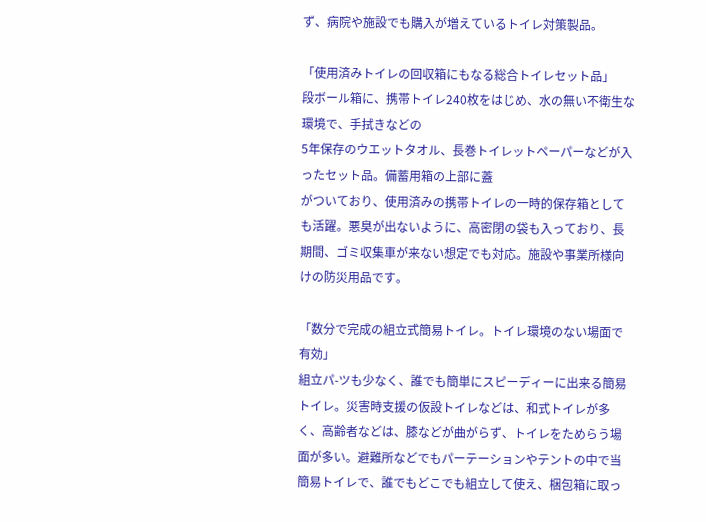ず、病院や施設でも購入が増えているトイレ対策製品。

「使用済みトイレの回収箱にもなる総合トイレセット品」
段ボール箱に、携帯トイレ240枚をはじめ、水の無い不衛生な環境で、手拭きなどの
5年保存のウエットタオル、長巻トイレットペーパーなどが入ったセット品。備蓄用箱の上部に蓋
がついており、使用済みの携帯トイレの一時的保存箱としても活躍。悪臭が出ないように、高密閉の袋も入っており、長期間、ゴミ収集車が来ない想定でも対応。施設や事業所様向けの防災用品です。

「数分で完成の組立式簡易トイレ。トイレ環境のない場面で有効」
組立パ-ツも少なく、誰でも簡単にスピーディーに出来る簡易トイレ。災害時支援の仮設トイレなどは、和式トイレが多く、高齢者などは、膝などが曲がらず、トイレをためらう場面が多い。避難所などでもパーテーションやテントの中で当簡易トイレで、誰でもどこでも組立して使え、梱包箱に取っ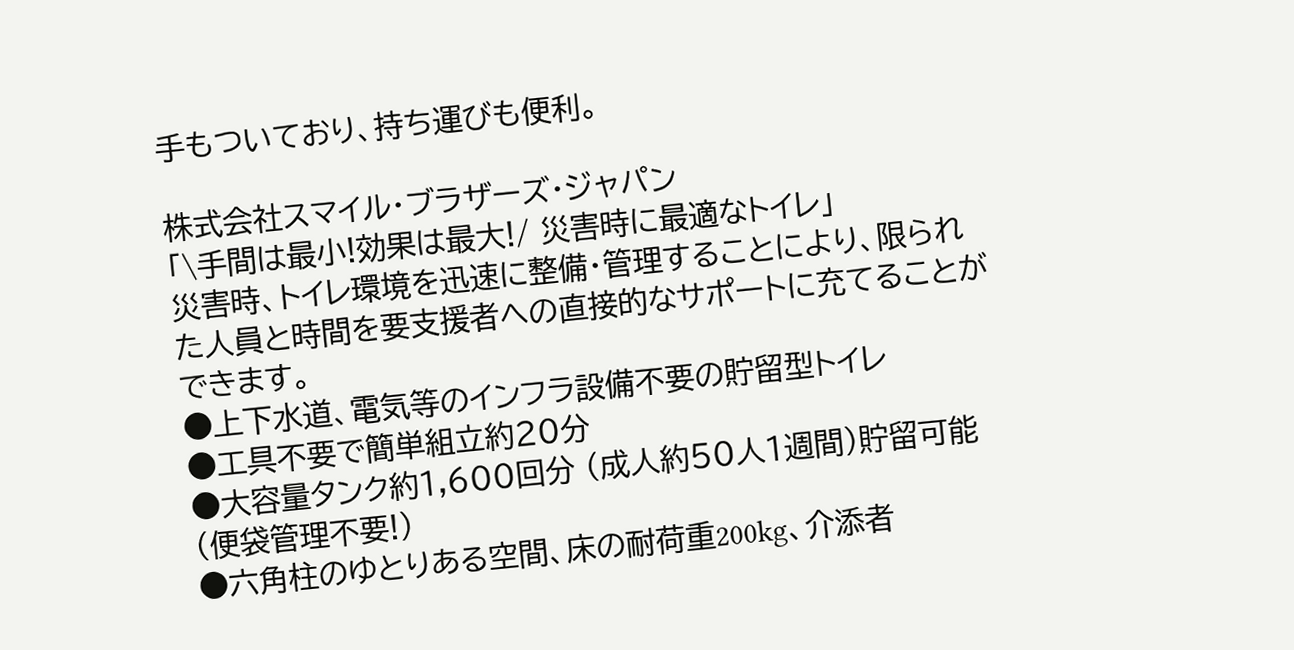手もついており、持ち運びも便利。

株式会社スマイル・ブラザーズ・ジャパン
「\手間は最小!効果は最大!/ 災害時に最適なトイレ」
災害時、トイレ環境を迅速に整備・管理することにより、限られた人員と時間を要支援者への直接的なサポートに充てることができます。
●上下水道、電気等のインフラ設備不要の貯留型トイレ
●工具不要で簡単組立約20分
●大容量タンク約1,600回分 (成人約50人1週間)貯留可能(便袋管理不要!)
●六角柱のゆとりある空間、床の耐荷重200kg、介添者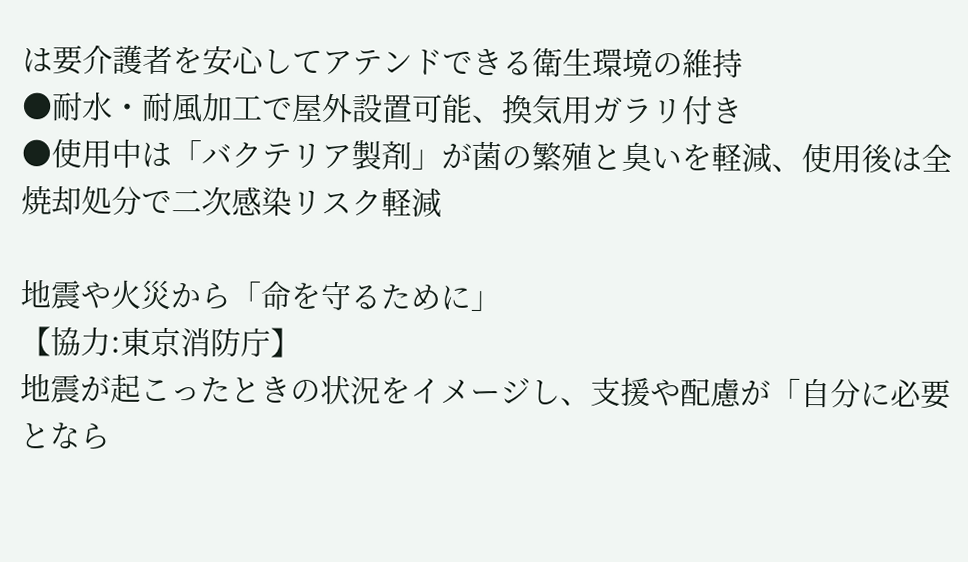は要介護者を安心してアテンドできる衛生環境の維持
●耐水・耐風加工で屋外設置可能、換気用ガラリ付き
●使用中は「バクテリア製剤」が菌の繁殖と臭いを軽減、使用後は全焼却処分で二次感染リスク軽減

地震や火災から「命を守るために」
【協力:東京消防庁】
地震が起こったときの状況をイメージし、支援や配慮が「自分に必要となら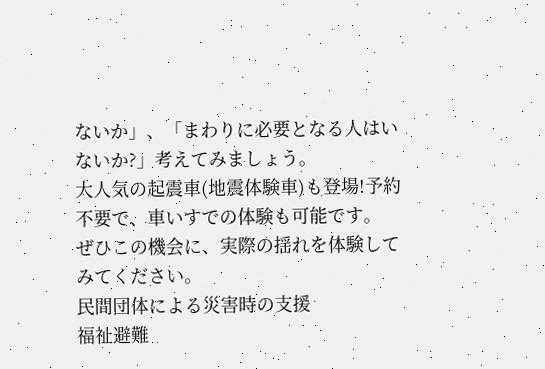ないか」、「まわりに必要となる人はいないか?」考えてみましょう。
大人気の起震車(地震体験車)も登場!予約不要で、車いすでの体験も可能です。
ぜひこの機会に、実際の揺れを体験してみてください。
民間団体による災害時の支援
福祉避難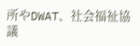所やDWAT、社会福祉協議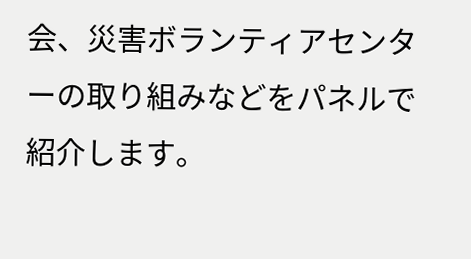会、災害ボランティアセンターの取り組みなどをパネルで紹介します。